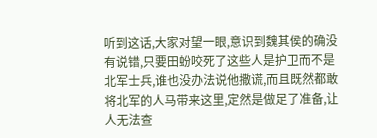听到这话,大家对望一眼,意识到魏其侯的确没有说错,只要田蚡咬死了这些人是护卫而不是北军士兵,谁也没办法说他撒谎,而且既然都敢将北军的人马带来这里,定然是做足了准备,让人无法查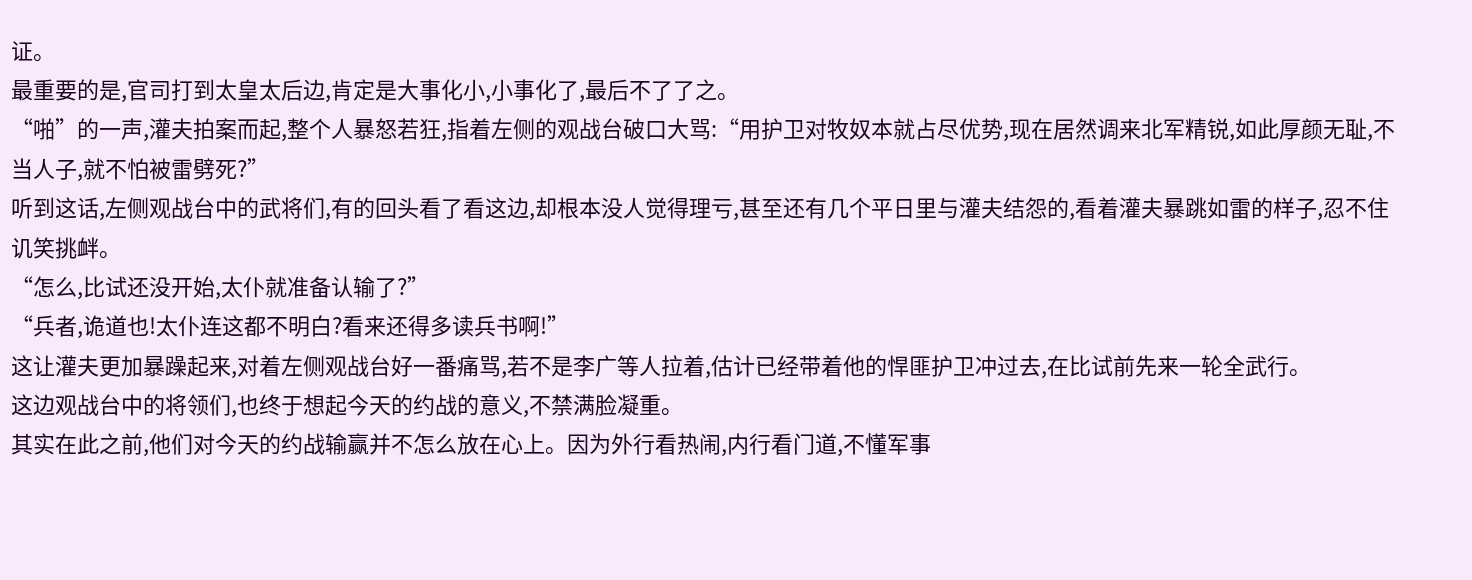证。
最重要的是,官司打到太皇太后边,肯定是大事化小,小事化了,最后不了了之。
“啪”的一声,灌夫拍案而起,整个人暴怒若狂,指着左侧的观战台破口大骂:“用护卫对牧奴本就占尽优势,现在居然调来北军精锐,如此厚颜无耻,不当人子,就不怕被雷劈死?”
听到这话,左侧观战台中的武将们,有的回头看了看这边,却根本没人觉得理亏,甚至还有几个平日里与灌夫结怨的,看着灌夫暴跳如雷的样子,忍不住讥笑挑衅。
“怎么,比试还没开始,太仆就准备认输了?”
“兵者,诡道也!太仆连这都不明白?看来还得多读兵书啊!”
这让灌夫更加暴躁起来,对着左侧观战台好一番痛骂,若不是李广等人拉着,估计已经带着他的悍匪护卫冲过去,在比试前先来一轮全武行。
这边观战台中的将领们,也终于想起今天的约战的意义,不禁满脸凝重。
其实在此之前,他们对今天的约战输赢并不怎么放在心上。因为外行看热闹,内行看门道,不懂军事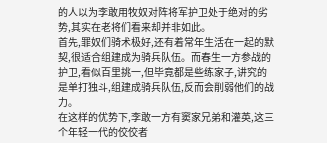的人以为李敢用牧奴对阵将军护卫处于绝对的劣势,其实在老将们看来却并非如此。
首先,罪奴们骑术极好,还有着常年生活在一起的默契,很适合组建成为骑兵队伍。而春生一方参战的护卫,看似百里挑一,但毕竟都是些练家子,讲究的是单打独斗,组建成骑兵队伍,反而会削弱他们的战力。
在这样的优势下,李敢一方有窦家兄弟和灌英,这三个年轻一代的佼佼者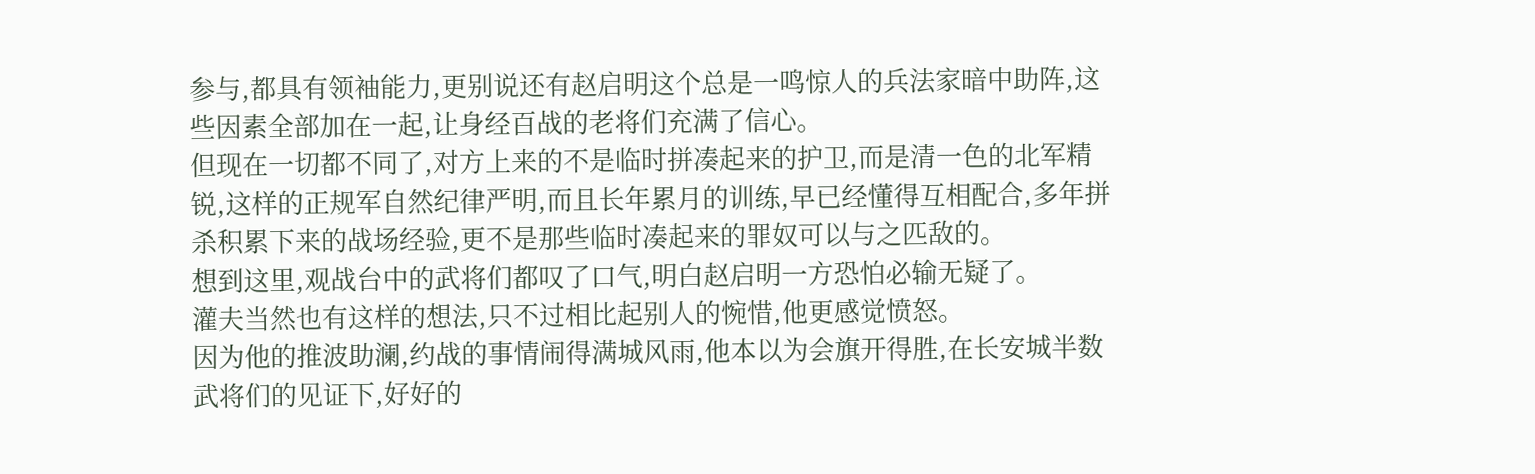参与,都具有领袖能力,更别说还有赵启明这个总是一鸣惊人的兵法家暗中助阵,这些因素全部加在一起,让身经百战的老将们充满了信心。
但现在一切都不同了,对方上来的不是临时拼凑起来的护卫,而是清一色的北军精锐,这样的正规军自然纪律严明,而且长年累月的训练,早已经懂得互相配合,多年拼杀积累下来的战场经验,更不是那些临时凑起来的罪奴可以与之匹敌的。
想到这里,观战台中的武将们都叹了口气,明白赵启明一方恐怕必输无疑了。
灌夫当然也有这样的想法,只不过相比起别人的惋惜,他更感觉愤怒。
因为他的推波助澜,约战的事情闹得满城风雨,他本以为会旗开得胜,在长安城半数武将们的见证下,好好的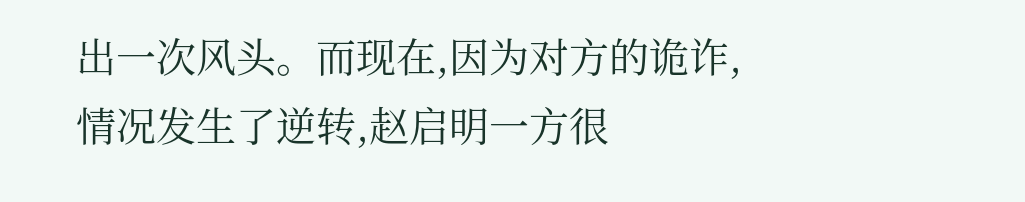出一次风头。而现在,因为对方的诡诈,情况发生了逆转,赵启明一方很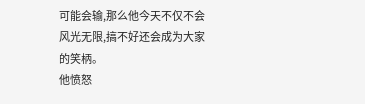可能会输,那么他今天不仅不会风光无限,搞不好还会成为大家的笑柄。
他愤怒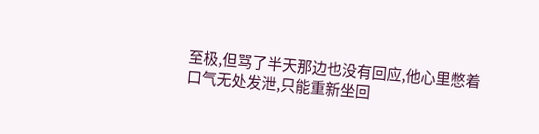至极,但骂了半天那边也没有回应,他心里憋着口气无处发泄,只能重新坐回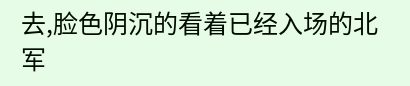去,脸色阴沉的看着已经入场的北军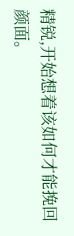精锐,开始想着该如何才能挽回颜面。